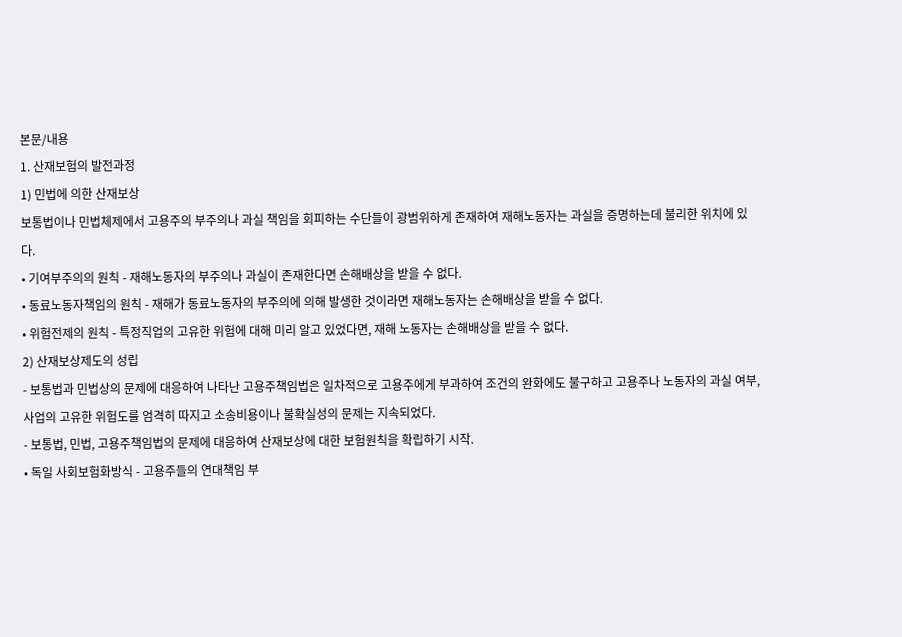본문/내용
1. 산재보험의 발전과정
1) 민법에 의한 산재보상
보통법이나 민법체제에서 고용주의 부주의나 과실 책임을 회피하는 수단들이 광범위하게 존재하여 재해노동자는 과실을 증명하는데 불리한 위치에 있다.
• 기여부주의의 원칙 - 재해노동자의 부주의나 과실이 존재한다면 손해배상을 받을 수 없다.
• 동료노동자책임의 원칙 - 재해가 동료노동자의 부주의에 의해 발생한 것이라면 재해노동자는 손해배상을 받을 수 없다.
• 위험전제의 원칙 - 특정직업의 고유한 위험에 대해 미리 알고 있었다면, 재해 노동자는 손해배상을 받을 수 없다.
2) 산재보상제도의 성립
- 보통법과 민법상의 문제에 대응하여 나타난 고용주책임법은 일차적으로 고용주에게 부과하여 조건의 완화에도 불구하고 고용주나 노동자의 과실 여부, 사업의 고유한 위험도를 엄격히 따지고 소송비용이나 불확실성의 문제는 지속되었다.
- 보통법, 민법, 고용주책임법의 문제에 대응하여 산재보상에 대한 보험원칙을 확립하기 시작.
• 독일 사회보험화방식 - 고용주들의 연대책임 부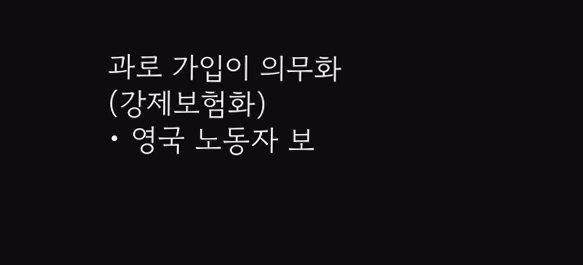과로 가입이 의무화 (강제보험화)
• 영국 노동자 보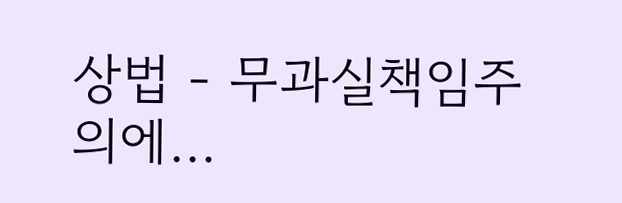상법 - 무과실책임주의에…